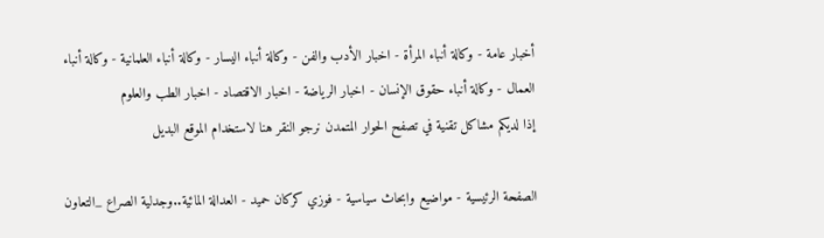أخبار عامة - وكالة أنباء المرأة - اخبار الأدب والفن - وكالة أنباء اليسار - وكالة أنباء العلمانية - وكالة أنباء العمال - وكالة أنباء حقوق الإنسان - اخبار الرياضة - اخبار الاقتصاد - اخبار الطب والعلوم
إذا لديكم مشاكل تقنية في تصفح الحوار المتمدن نرجو النقر هنا لاستخدام الموقع البديل

الصفحة الرئيسية - مواضيع وابحاث سياسية - فوزي كركان حميد - العدالة المائية..وجدلية الصراع _التعاون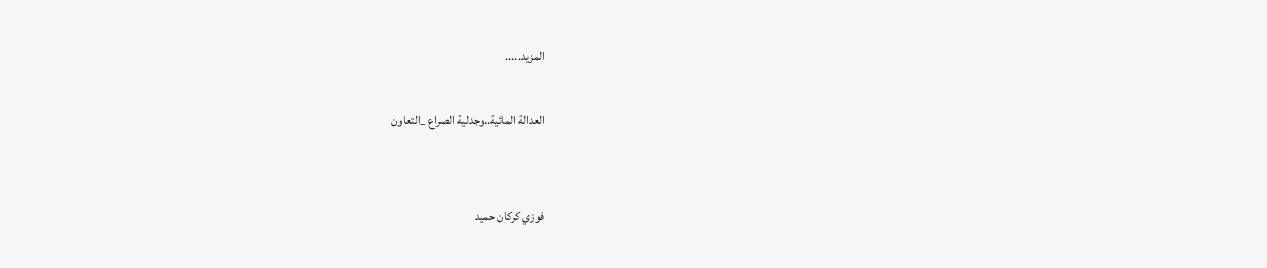المزيد.....

العدالة المائية..وجدلية الصراع _التعاون


فوزي كركان حميد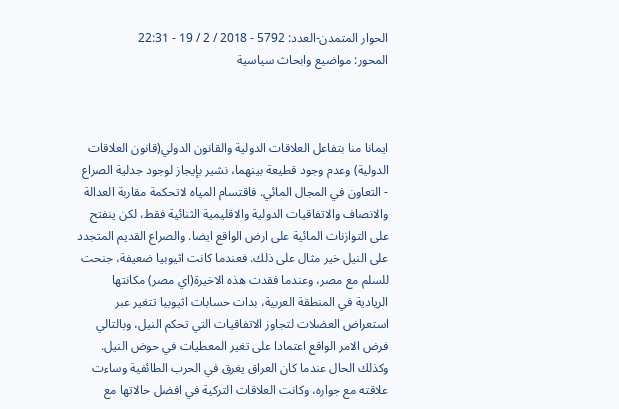الحوار المتمدن-العدد: 5792 - 2018 / 2 / 19 - 22:31
المحور: مواضيع وابحاث سياسية



ايمانا منا بتفاعل العلاقات الدولية والقانون الدولي(قانون العلاقات الدولية) وعدم وجود قطيعة بينهما، نشير بإيجاز لوجود جدلية الصراع - التعاون في المجال المائي. فاقتسام المياه لاتحكمة مقاربة العدالة والانصاف والاتفاقيات الدولية والاقليمية الثنائية فقط، لكن ينفتح على التوازنات المائية على ارض الواقع ايضا. والصراع القديم المتجدد على النيل خير مثال على ذلك. فعندما كانت اثيوبيا ضعيفة، جنحت للسلم مع مصر، وعندما فقدت هذه الاخيرة(اي مصر) مكانتها الريادية في المنطقة العربية، بدات حسابات اثيوبيا تتغير عبر استعراض العضلات لتجاوز الاتفاقيات التي تحكم النيل، وبالتالي فرض الامر الواقع اعتمادا على تغير المعطيات في حوض النيل.
وكذلك الحال عندما كان العراق يغرق في الحرب الطائفية وساءت علاقته مع جواره، وكانت العلاقات التركية في افضل حالاتها مع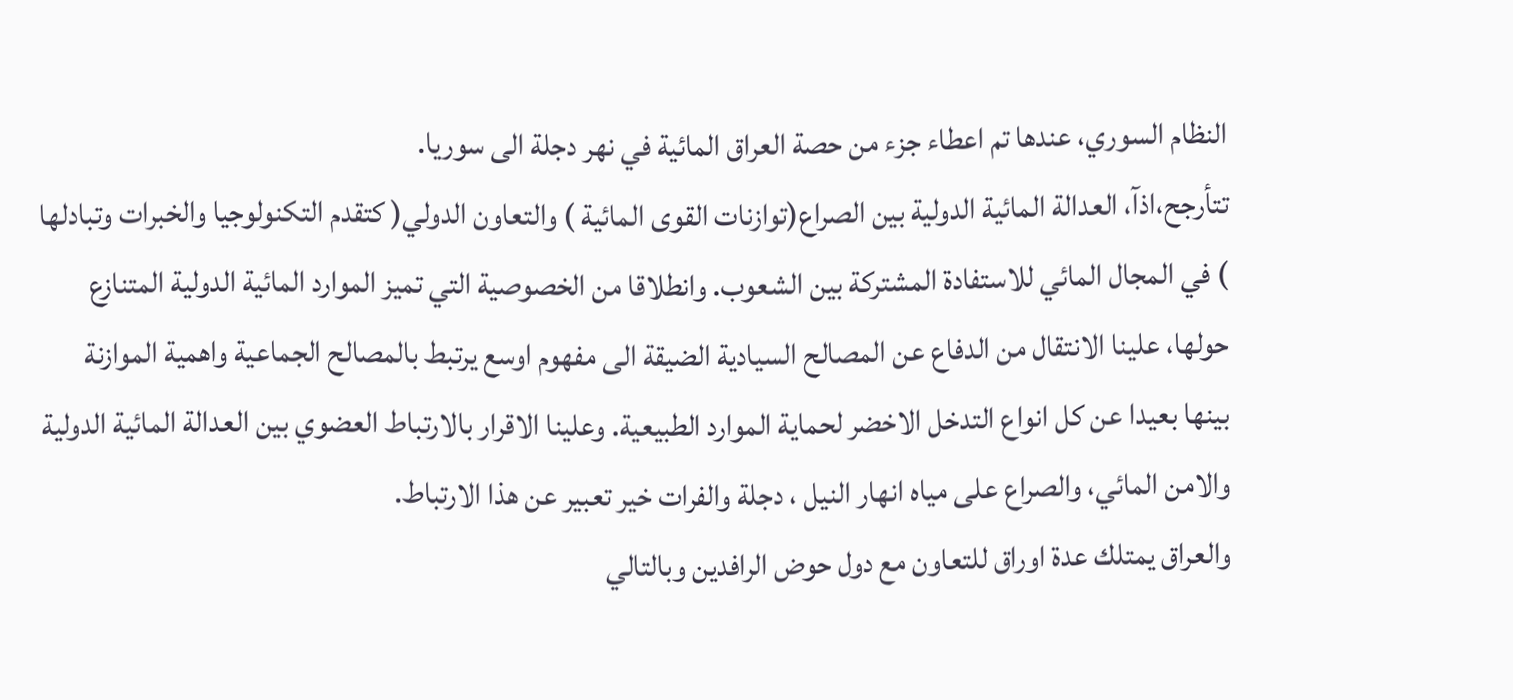النظام السوري، عندها تم اعطاء جزء من حصة العراق المائية في نهر دجلة الى سوريا.
تتأرجح،اذآ، العدالة المائية الدولية بين الصراع(توازنات القوى المائية ) والتعاون الدولي( كتقدم التكنولوجيا والخبرات وتبادلها ) في المجال المائي للاستفادة المشتركة بين الشعوب. وانطلاقا من الخصوصية التي تميز الموارد المائية الدولية المتنازع حولها، علينا الانتقال من الدفاع عن المصالح السيادية الضيقة الى مفهوم اوسع يرتبط بالمصالح الجماعية واهمية الموازنة بينها بعيدا عن كل انواع التدخل الاخضر لحماية الموارد الطبيعية. وعلينا الاقرار بالارتباط العضوي بين العدالة المائية الدولية والامن المائي، والصراع على مياه انهار النيل ، دجلة والفرات خير تعبير عن هذا الارتباط.
والعراق يمتلك عدة اوراق للتعاون مع دول حوض الرافدين وبالتالي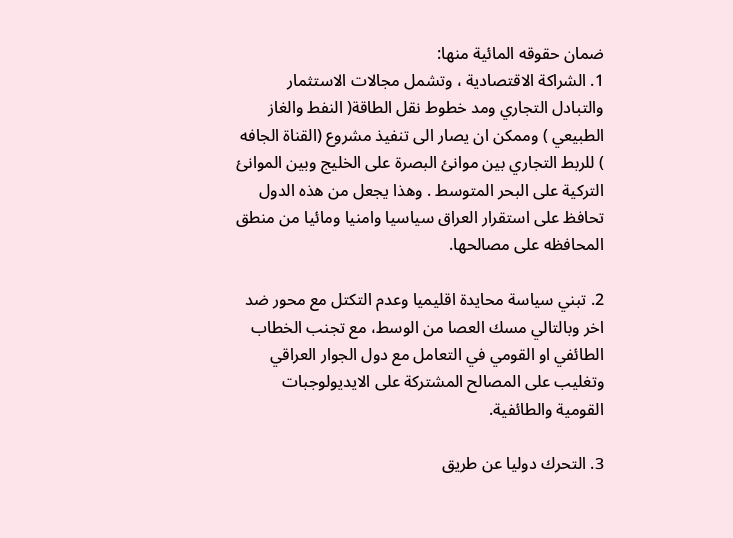ضمان حقوقه المائية منها:
1. الشراكة الاقتصادية ، وتشمل مجالات الاستثمار والتبادل التجاري ومد خطوط نقل الطاقة( النفط والغاز الطبيعي ) وممكن ان يصار الى تنفيذ مشروع (القناة الجافه ) للربط التجاري بين موانئ البصرة على الخليج وبين الموانئ التركية على البحر المتوسط . وهذا يجعل من هذه الدول تحافظ على استقرار العراق سياسيا وامنيا ومائيا من منطق المحافظه على مصالحها.

2. تبني سياسة محايدة اقليميا وعدم التكتل مع محور ضد اخر وبالتالي مسك العصا من الوسط، مع تجنب الخطاب الطائفي او القومي في التعامل مع دول الجوار العراقي وتغليب على المصالح المشتركة على الايديولوجبات القومية والطائفية.

3. التحرك دوليا عن طريق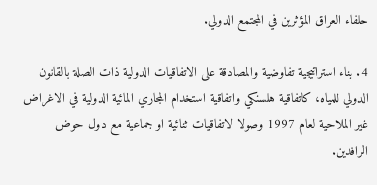حلفاء العراق المؤثرين في المجتمع الدولي.

4. بناء استراتيجية تفاوضية والمصادقة على الاتفاقيات الدولية ذات الصلة بالقانون الدولي للمياه، كاتفاقية هلسنكي واتفاقية استخدام المجاري المائية الدولية في الاغراض غير الملاحية لعام 1997 وصولا لاتفاقيات ثنائية او جماعية مع دول حوض الرافدين.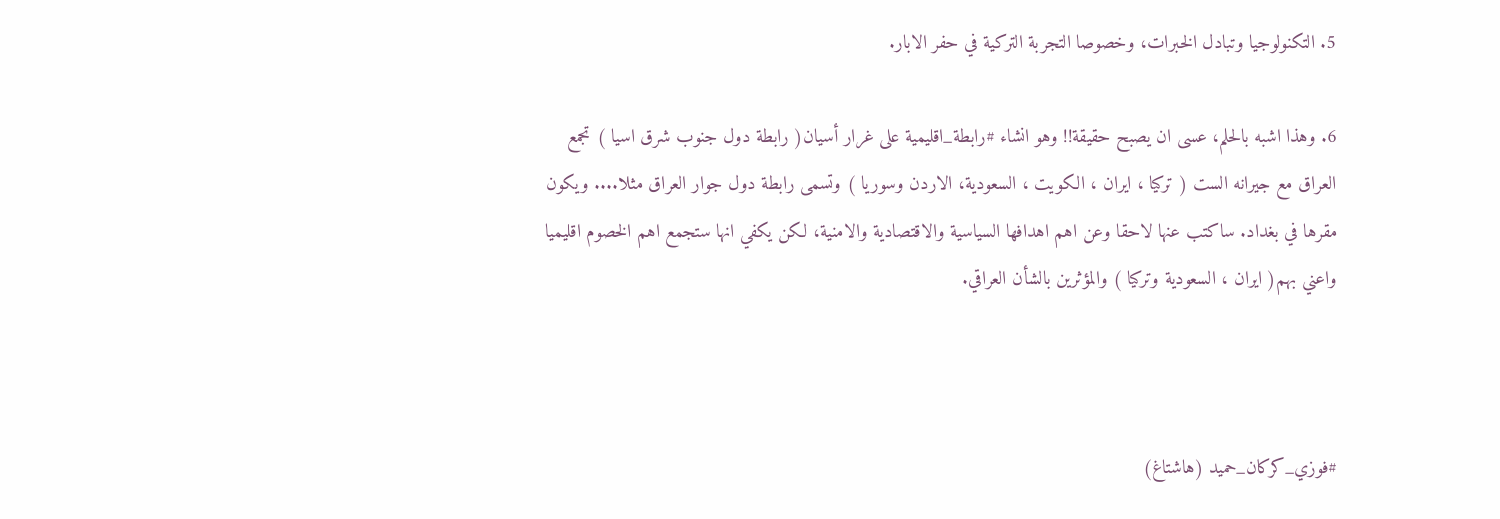5. التكنولوجيا وتبادل الخبرات، وخصوصا التجربة التركية في حفر الابار.

6. وهذا اشبه بالحلم، عسى ان يصبح حقيقة!! وهو انشاء #رابطة_اقليمية على غرار أسيان( رابطة دول جنوب شرق اسيا ) تجمع العراق مع جيرانه الست ( تركيا ، ايران ، الكويت ، السعودية، الاردن وسوريا ) وتسمى رابطة دول جوار العراق مثلا.... ويكون مقرها في بغداد. ساكتب عنها لاحقا وعن اهم اهدافها السياسية والاقتصادية والامنية، لكن يكفي انها ستجمع اهم الخصوم اقليميا واعني بهم( ايران ، السعودية وتركيا ) والمؤثرين بالشأن العراقي.



#فوزي_كركان_حميد (هاشتاغ)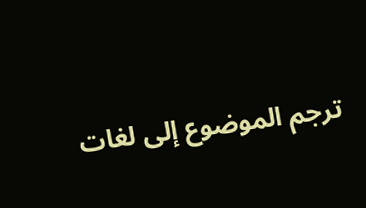ترجم الموضوع إلى لغات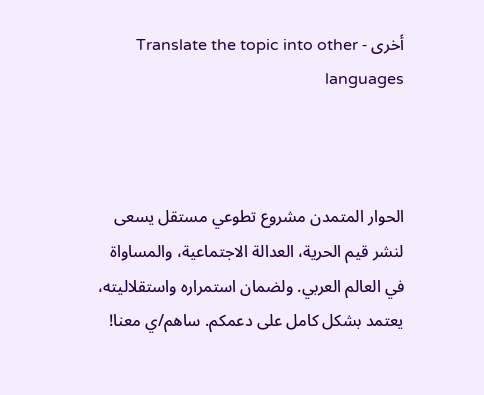أخرى - Translate the topic into other languages



الحوار المتمدن مشروع تطوعي مستقل يسعى لنشر قيم الحرية، العدالة الاجتماعية، والمساواة في العالم العربي. ولضمان استمراره واستقلاليته، يعتمد بشكل كامل على دعمكم. ساهم/ي معنا!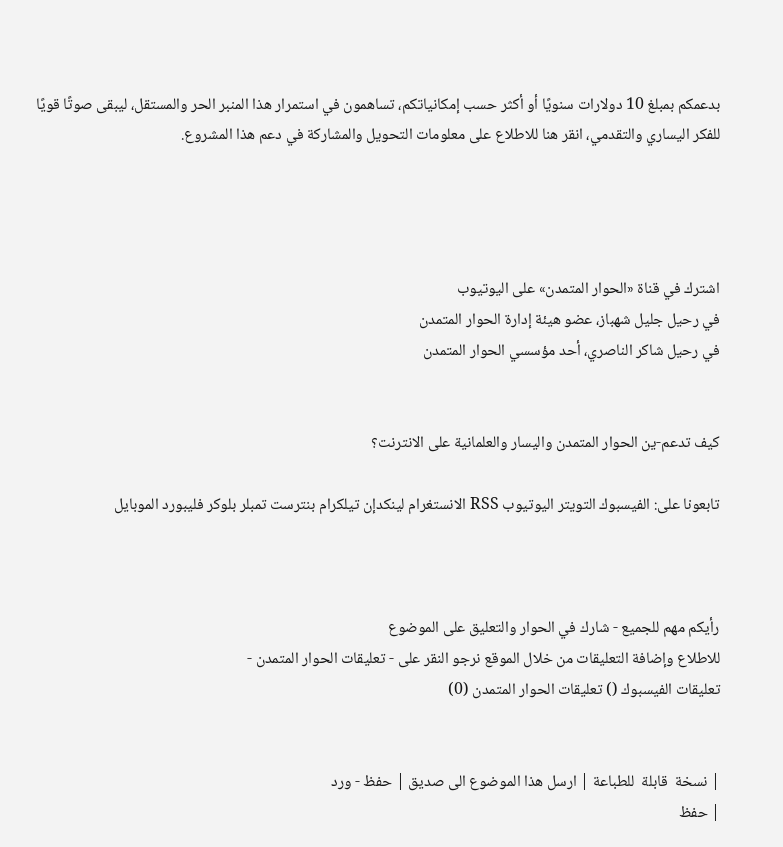بدعمكم بمبلغ 10 دولارات سنويًا أو أكثر حسب إمكانياتكم، تساهمون في استمرار هذا المنبر الحر والمستقل، ليبقى صوتًا قويًا للفكر اليساري والتقدمي، انقر هنا للاطلاع على معلومات التحويل والمشاركة في دعم هذا المشروع.




اشترك في قناة «الحوار المتمدن» على اليوتيوب
في رحيل جليل شهباز، عضو هيئة إدارة الحوار المتمدن
في رحيل شاكر الناصري، أحد مؤسسي الحوار المتمدن


كيف تدعم-ين الحوار المتمدن واليسار والعلمانية على الانترنت؟

تابعونا على: الفيسبوك التويتر اليوتيوب RSS الانستغرام لينكدإن تيلكرام بنترست تمبلر بلوكر فليبورد الموبايل



رأيكم مهم للجميع - شارك في الحوار والتعليق على الموضوع
للاطلاع وإضافة التعليقات من خلال الموقع نرجو النقر على - تعليقات الحوار المتمدن -
تعليقات الفيسبوك () تعليقات الحوار المتمدن (0)


| نسخة  قابلة  للطباعة | ارسل هذا الموضوع الى صديق | حفظ - ورد
| حفظ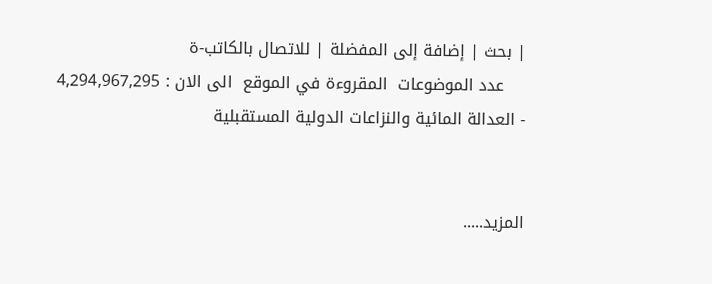| بحث | إضافة إلى المفضلة | للاتصال بالكاتب-ة
    عدد الموضوعات  المقروءة في الموقع  الى الان : 4,294,967,295
- العدالة المائية والنزاعات الدولية المستقبلية


المزيد.....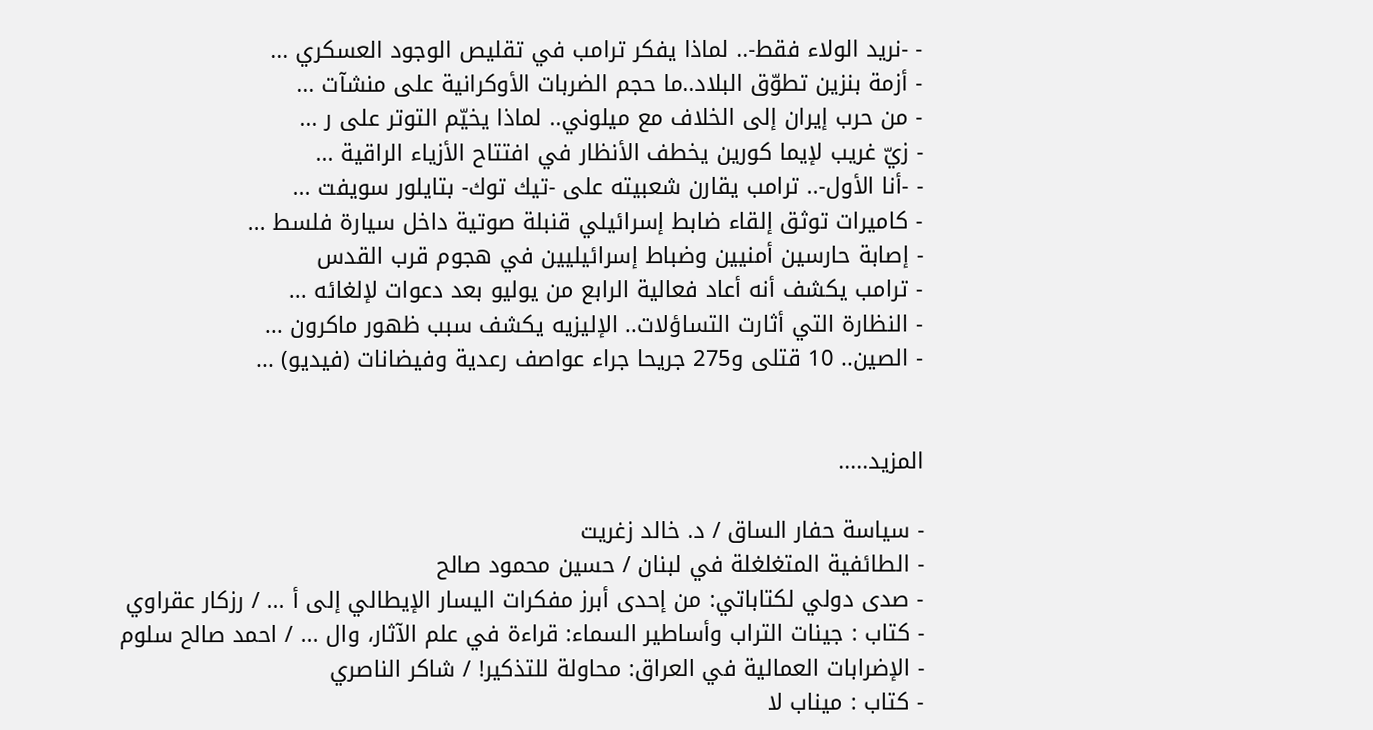- -نريد الولاء فقط-.. لماذا يفكر ترامب في تقليص الوجود العسكري ...
- أزمة بنزين تطوّق البلاد..ما حجم الضربات الأوكرانية على منشآت ...
- من حرب إيران إلى الخلاف مع ميلوني.. لماذا يخيّم التوتر على ر ...
- زيّ غريب لإيما كورين يخطف الأنظار في افتتاح الأزياء الراقية ...
- -أنا الأول-.. ترامب يقارن شعبيته على -تيك توك- بتايلور سويفت ...
- كاميرات توثق إلقاء ضابط إسرائيلي قنبلة صوتية داخل سيارة فلسط ...
- إصابة حارسين أمنيين وضباط إسرائيليين في هجوم قرب القدس
- ترامب يكشف أنه أعاد فعالية الرابع من يوليو بعد دعوات لإلغائه ...
- النظارة التي أثارت التساؤلات.. الإليزيه يكشف سبب ظهور ماكرون ...
- الصين.. 10 قتلى و275 جريحا جراء عواصف رعدية وفيضانات (فيديو) ...


المزيد.....

- سياسة حفار الساق / د. خالد زغريت
- الطائفية المتغلغلة في لبنان / حسين محمود صالح
- صدى دولي لكتاباتي: من إحدى أبرز مفكرات اليسار الإيطالي إلى أ ... / رزكار عقراوي
- كتاب : جينات التراب وأساطير السماء: قراءة في علم الآثار، وال ... / احمد صالح سلوم
- الإضرابات العمالية في العراق: محاولة للتذكير! / شاكر الناصري
- كتاب : ميناب لا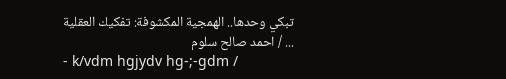تبكي وحدها.. الهمجية المكشوفة: تفكيك العقلية ... / احمد صالح سلوم
- k/vdm hgjydv hg-;-gdm /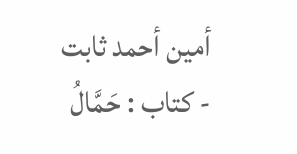أمين أحمد ثابت
- كتاب : حَمَّالُ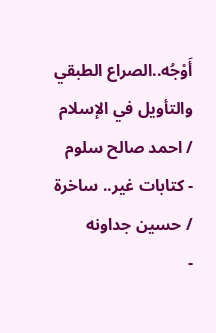أَوْجُه..الصراع الطبقي والتأويل في الإسلام / احمد صالح سلوم
- كتابات غير.. ساخرة / حسين جداونه
-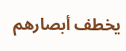يخطف أبصارهم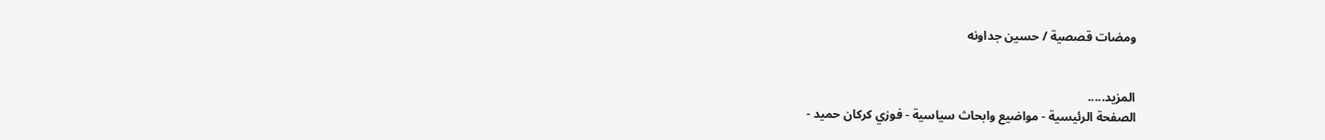ومضات قصصية / حسين جداونه


المزيد.....
الصفحة الرئيسية - مواضيع وابحاث سياسية - فوزي كركان حميد -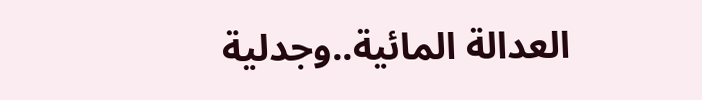العدالة المائية..وجدلية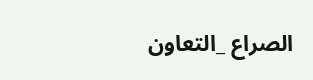الصراع _التعاون